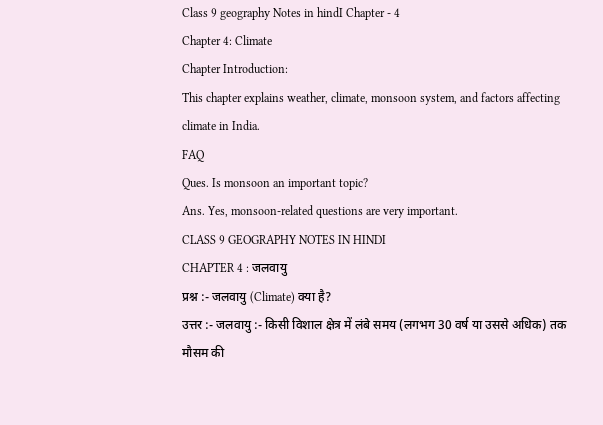Class 9 geography Notes in hindI Chapter - 4
Chapter 4: Climate
Chapter Introduction:
This chapter explains weather, climate, monsoon system, and factors affecting climate in India.
FAQ
Ques. Is monsoon an important topic?
Ans. Yes, monsoon-related questions are very important.
CLASS 9 GEOGRAPHY NOTES IN HINDI
CHAPTER 4 : जलवायु
प्रश्न :- जलवायु (Climate) क्या है?
उत्तर :- जलवायु :- किसी विशाल क्षेत्र में लंबे समय (लगभग 30 वर्ष या उससे अधिक) तक मौसम की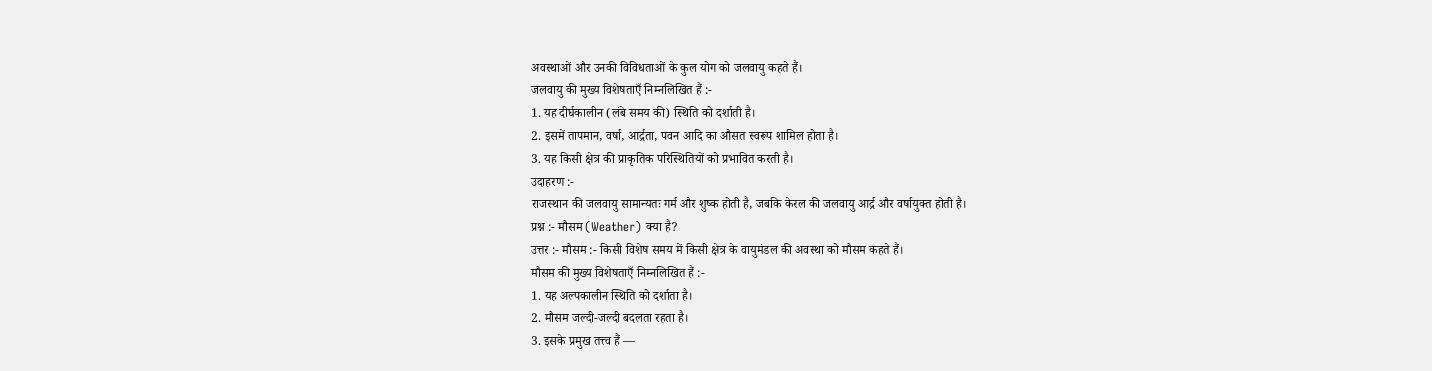अवस्थाओं और उनकी विविधताओं के कुल योग को जलवायु कहते हैं।
जलवायु की मुख्य विशेषताएँ निम्नलिखित हैं :-
1. यह दीर्घकालीन (लंबे समय की) स्थिति को दर्शाती है।
2. इसमें तापमान, वर्षा, आर्द्रता, पवन आदि का औसत स्वरूप शामिल होता है।
3. यह किसी क्षेत्र की प्राकृतिक परिस्थितियों को प्रभावित करती है।
उदाहरण :-
राजस्थान की जलवायु सामान्यतः गर्म और शुष्क होती है, जबकि केरल की जलवायु आर्द्र और वर्षायुक्त होती है।
प्रश्न :- मौसम (Weather) क्या है?
उत्तर :- मौसम :- किसी विशेष समय में किसी क्षेत्र के वायुमंडल की अवस्था को मौसम कहते हैं।
मौसम की मुख्य विशेषताएँ निम्नलिखित हैं :-
1. यह अल्पकालीन स्थिति को दर्शाता है।
2. मौसम जल्दी-जल्दी बदलता रहता है।
3. इसके प्रमुख तत्त्व हैं —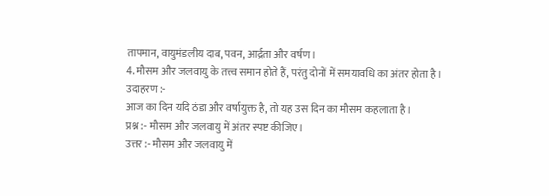तापमान, वायुमंडलीय दाब, पवन, आर्द्रता और वर्षण।
4. मौसम और जलवायु के तत्त्व समान होते हैं, परंतु दोनों में समयावधि का अंतर होता है।
उदाहरण :-
आज का दिन यदि ठंडा और वर्षायुक्त है, तो यह उस दिन का मौसम कहलाता है।
प्रश्न :- मौसम और जलवायु में अंतर स्पष्ट कीजिए।
उत्तर :- मौसम और जलवायु में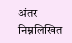अंतर निम्नलिखित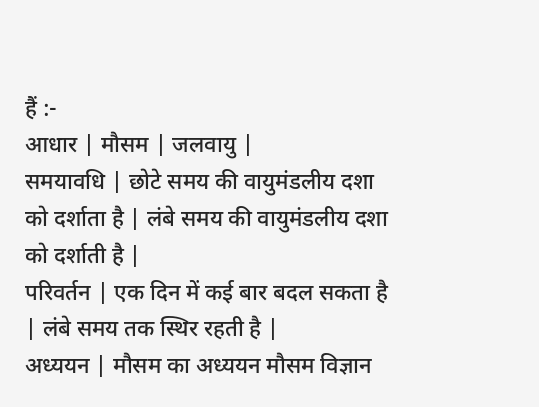हैं :-
आधार | मौसम | जलवायु |
समयावधि | छोटे समय की वायुमंडलीय दशा को दर्शाता है | लंबे समय की वायुमंडलीय दशा को दर्शाती है |
परिवर्तन | एक दिन में कई बार बदल सकता है | लंबे समय तक स्थिर रहती है |
अध्ययन | मौसम का अध्ययन मौसम विज्ञान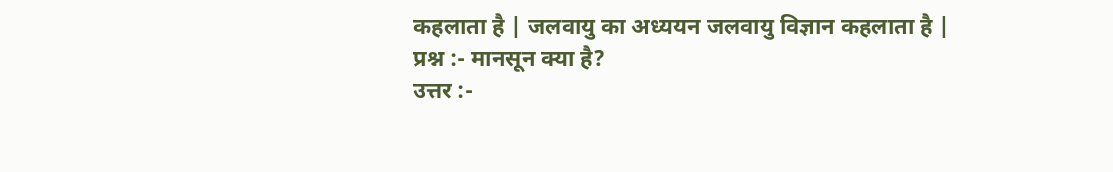कहलाता है | जलवायु का अध्ययन जलवायु विज्ञान कहलाता है |
प्रश्न :- मानसून क्या है?
उत्तर :-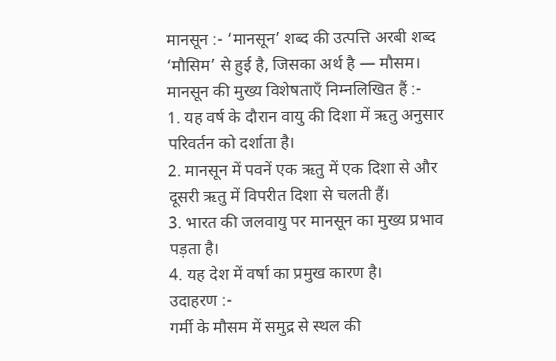मानसून :- ‘मानसून’ शब्द की उत्पत्ति अरबी शब्द ‘मौसिम’ से हुई है, जिसका अर्थ है — मौसम।
मानसून की मुख्य विशेषताएँ निम्नलिखित हैं :-
1. यह वर्ष के दौरान वायु की दिशा में ऋतु अनुसार परिवर्तन को दर्शाता है।
2. मानसून में पवनें एक ऋतु में एक दिशा से और दूसरी ऋतु में विपरीत दिशा से चलती हैं।
3. भारत की जलवायु पर मानसून का मुख्य प्रभाव पड़ता है।
4. यह देश में वर्षा का प्रमुख कारण है।
उदाहरण :-
गर्मी के मौसम में समुद्र से स्थल की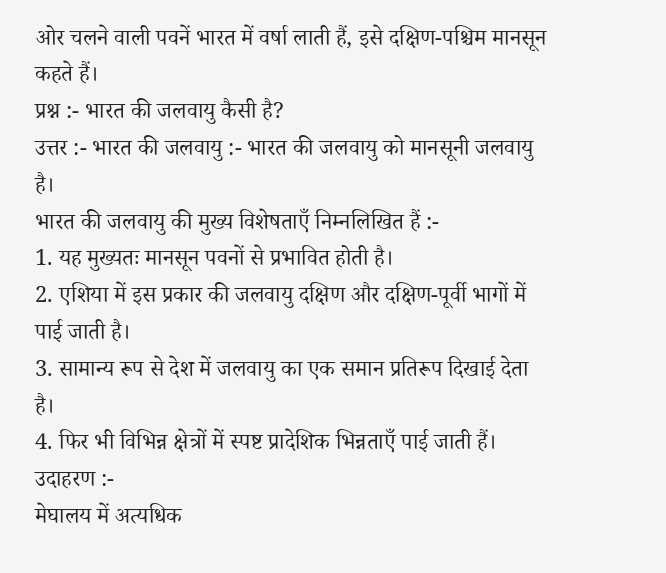ओर चलने वाली पवनें भारत में वर्षा लाती हैं, इसे दक्षिण-पश्चिम मानसून कहते हैं।
प्रश्न :- भारत की जलवायु कैसी है?
उत्तर :- भारत की जलवायु :- भारत की जलवायु को मानसूनी जलवायु है।
भारत की जलवायु की मुख्य विशेषताएँ निम्नलिखित हैं :-
1. यह मुख्यतः मानसून पवनों से प्रभावित होती है।
2. एशिया में इस प्रकार की जलवायु दक्षिण और दक्षिण-पूर्वी भागों में पाई जाती है।
3. सामान्य रूप से देश में जलवायु का एक समान प्रतिरूप दिखाई देता है।
4. फिर भी विभिन्न क्षेत्रों में स्पष्ट प्रादेशिक भिन्नताएँ पाई जाती हैं।
उदाहरण :-
मेघालय में अत्यधिक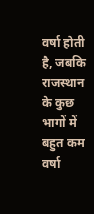वर्षा होती है, जबकि राजस्थान के कुछ भागों में बहुत कम वर्षा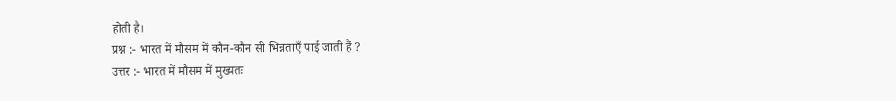होती है।
प्रश्न :- भारत में मौसम में कौन-कौन सी भिन्नताएँ पाई जाती हैं ?
उत्तर :- भारत में मौसम में मुख्यतः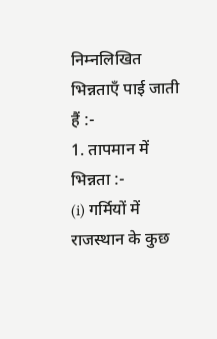निम्नलिखित भिन्नताएँ पाई जाती हैं :-
1. तापमान में भिन्नता :-
(i) गर्मियों में राजस्थान के कुछ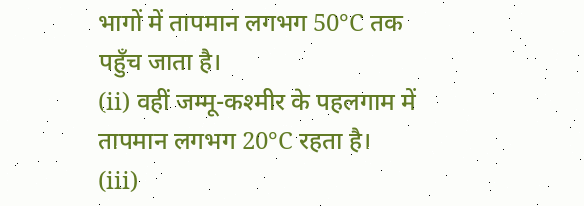भागों में तापमान लगभग 50°C तक पहुँच जाता है।
(ii) वहीं जम्मू-कश्मीर के पहलगाम में तापमान लगभग 20°C रहता है।
(iii)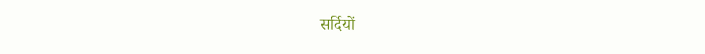सर्दियों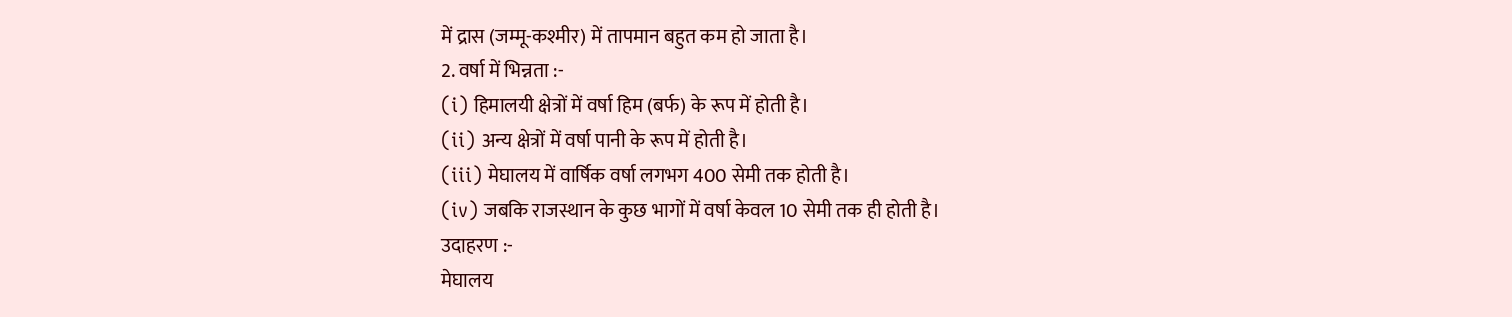में द्रास (जम्मू-कश्मीर) में तापमान बहुत कम हो जाता है।
2. वर्षा में भिन्नता :-
(i) हिमालयी क्षेत्रों में वर्षा हिम (बर्फ) के रूप में होती है।
(ii) अन्य क्षेत्रों में वर्षा पानी के रूप में होती है।
(iii) मेघालय में वार्षिक वर्षा लगभग 400 सेमी तक होती है।
(iv) जबकि राजस्थान के कुछ भागों में वर्षा केवल 10 सेमी तक ही होती है।
उदाहरण :-
मेघालय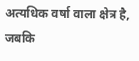अत्यधिक वर्षा वाला क्षेत्र है, जबकि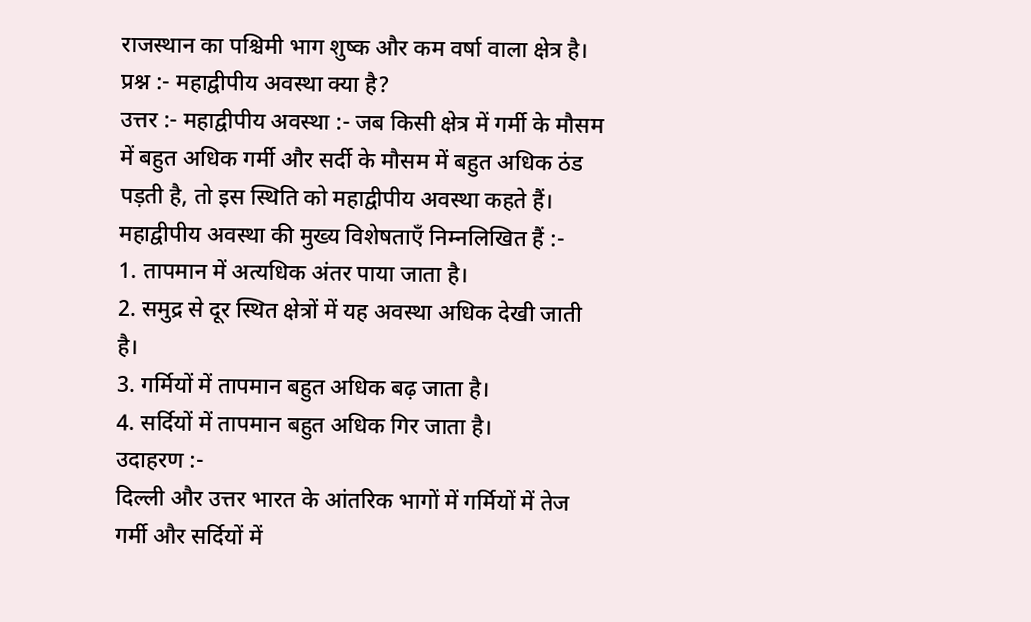राजस्थान का पश्चिमी भाग शुष्क और कम वर्षा वाला क्षेत्र है।
प्रश्न :- महाद्वीपीय अवस्था क्या है?
उत्तर :- महाद्वीपीय अवस्था :- जब किसी क्षेत्र में गर्मी के मौसम में बहुत अधिक गर्मी और सर्दी के मौसम में बहुत अधिक ठंड पड़ती है, तो इस स्थिति को महाद्वीपीय अवस्था कहते हैं।
महाद्वीपीय अवस्था की मुख्य विशेषताएँ निम्नलिखित हैं :-
1. तापमान में अत्यधिक अंतर पाया जाता है।
2. समुद्र से दूर स्थित क्षेत्रों में यह अवस्था अधिक देखी जाती है।
3. गर्मियों में तापमान बहुत अधिक बढ़ जाता है।
4. सर्दियों में तापमान बहुत अधिक गिर जाता है।
उदाहरण :-
दिल्ली और उत्तर भारत के आंतरिक भागों में गर्मियों में तेज गर्मी और सर्दियों में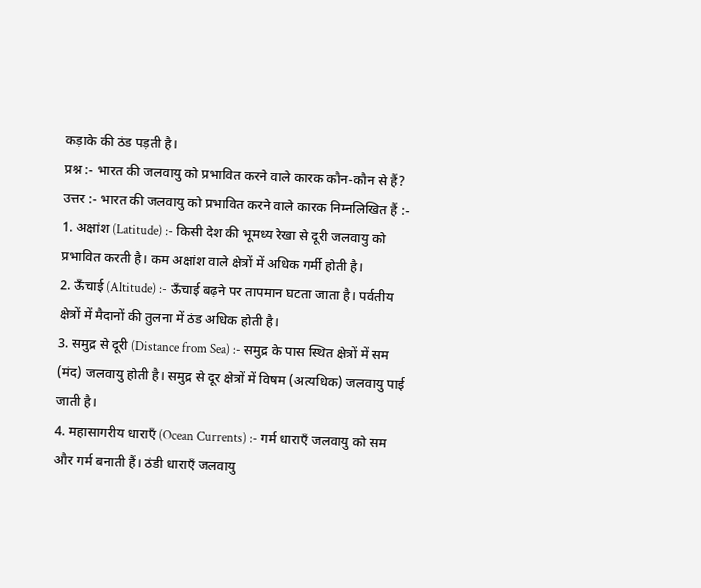कड़ाके की ठंड पड़ती है।
प्रश्न :- भारत की जलवायु को प्रभावित करने वाले कारक कौन-कौन से हैं?
उत्तर :- भारत की जलवायु को प्रभावित करने वाले कारक निम्नलिखित हैं :-
1. अक्षांश (Latitude) :- किसी देश की भूमध्य रेखा से दूरी जलवायु को प्रभावित करती है। कम अक्षांश वाले क्षेत्रों में अधिक गर्मी होती है।
2. ऊँचाई (Altitude) :- ऊँचाई बढ़ने पर तापमान घटता जाता है। पर्वतीय क्षेत्रों में मैदानों की तुलना में ठंड अधिक होती है।
3. समुद्र से दूरी (Distance from Sea) :- समुद्र के पास स्थित क्षेत्रों में सम (मंद) जलवायु होती है। समुद्र से दूर क्षेत्रों में विषम (अत्यधिक) जलवायु पाई जाती है।
4. महासागरीय धाराएँ (Ocean Currents) :- गर्म धाराएँ जलवायु को सम और गर्म बनाती हैं। ठंडी धाराएँ जलवायु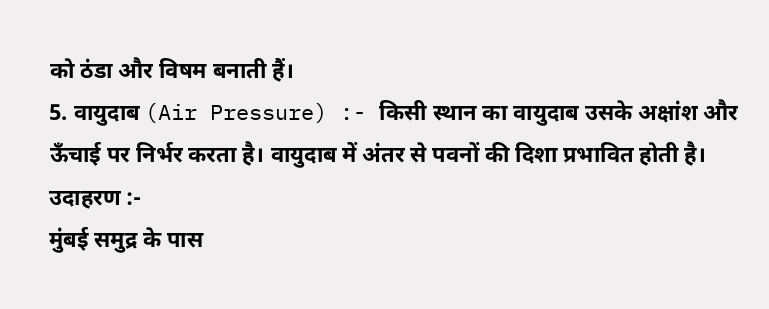को ठंडा और विषम बनाती हैं।
5. वायुदाब (Air Pressure) :- किसी स्थान का वायुदाब उसके अक्षांश और ऊँचाई पर निर्भर करता है। वायुदाब में अंतर से पवनों की दिशा प्रभावित होती है।
उदाहरण :-
मुंबई समुद्र के पास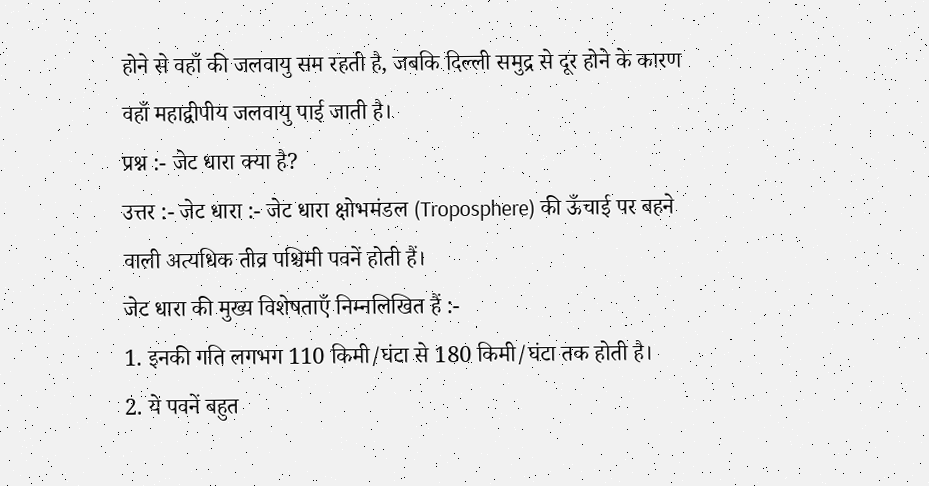होने से वहाँ की जलवायु सम रहती है, जबकि दिल्ली समुद्र से दूर होने के कारण वहाँ महाद्वीपीय जलवायु पाई जाती है।
प्रश्न :- जेट धारा क्या है?
उत्तर :- जेट धारा :- जेट धारा क्षोभमंडल (Troposphere) की ऊँचाई पर बहने वाली अत्यधिक तीव्र पश्चिमी पवनें होती हैं।
जेट धारा की मुख्य विशेषताएँ निम्नलिखित हैं :-
1. इनकी गति लगभग 110 किमी/घंटा से 180 किमी/घंटा तक होती है।
2. ये पवनें बहुत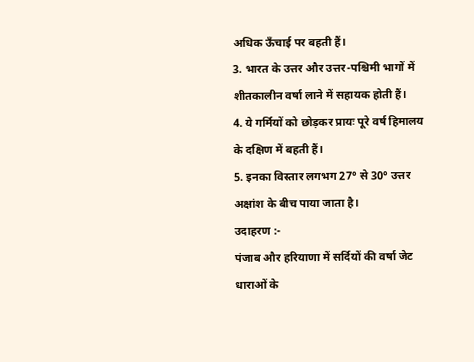अधिक ऊँचाई पर बहती हैं।
3. भारत के उत्तर और उत्तर-पश्चिमी भागों में शीतकालीन वर्षा लाने में सहायक होती हैं।
4. ये गर्मियों को छोड़कर प्रायः पूरे वर्ष हिमालय के दक्षिण में बहती हैं।
5. इनका विस्तार लगभग 27° से 30° उत्तर अक्षांश के बीच पाया जाता है।
उदाहरण :-
पंजाब और हरियाणा में सर्दियों की वर्षा जेट धाराओं के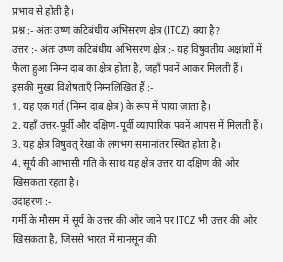प्रभाव से होती है।
प्रश्न :- अंतः उष्ण कटिबंधीय अभिसरण क्षेत्र (ITCZ) क्या है?
उत्तर :- अंतः उष्ण कटिबंधीय अभिसरण क्षेत्र :- यह विषुवतीय अक्षांशों में फैला हुआ निम्न दाब का क्षेत्र होता है, जहाँ पवनें आकर मिलती हैं।
इसकी मुख्य विशेषताएँ निम्नलिखित हैं :-
1. यह एक गर्त (निम्न दाब क्षेत्र) के रूप में पाया जाता है।
2. यहाँ उत्तर-पूर्वी और दक्षिण-पूर्वी व्यापारिक पवनें आपस में मिलती हैं।
3. यह क्षेत्र विषुवत् रेखा के लगभग समानांतर स्थित होता है।
4. सूर्य की आभासी गति के साथ यह क्षेत्र उत्तर या दक्षिण की ओर खिसकता रहता है।
उदाहरण :-
गर्मी के मौसम में सूर्य के उत्तर की ओर जाने पर ITCZ भी उत्तर की ओर खिसकता है, जिससे भारत में मानसून की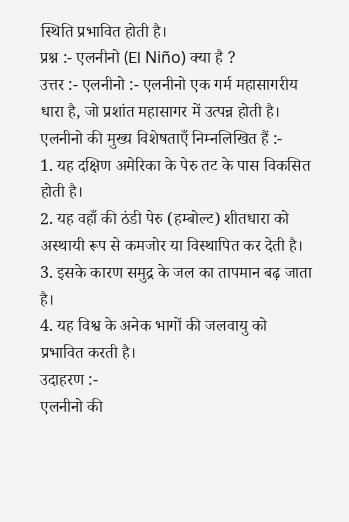स्थिति प्रभावित होती है।
प्रश्न :- एलनीनो (El Niño) क्या है ?
उत्तर :- एलनीनो :- एलनीनो एक गर्म महासागरीय धारा है, जो प्रशांत महासागर में उत्पन्न होती है।
एलनीनो की मुख्य विशेषताएँ निम्नलिखित हैं :-
1. यह दक्षिण अमेरिका के पेरु तट के पास विकसित होती है।
2. यह वहाँ की ठंडी पेरु (हम्बोल्ट) शीतधारा को अस्थायी रूप से कमजोर या विस्थापित कर देती है।
3. इसके कारण समुद्र के जल का तापमान बढ़ जाता है।
4. यह विश्व के अनेक भागों की जलवायु को प्रभावित करती है।
उदाहरण :-
एलनीनो की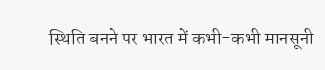स्थिति बनने पर भारत में कभी-कभी मानसूनी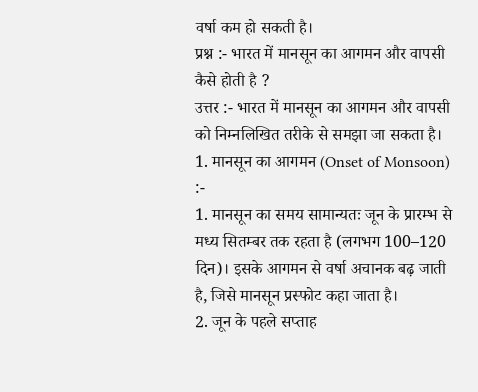वर्षा कम हो सकती है।
प्रश्न :- भारत में मानसून का आगमन और वापसी कैसे होती है ?
उत्तर :- भारत में मानसून का आगमन और वापसी को निम्नलिखित तरीके से समझा जा सकता है।
1. मानसून का आगमन (Onset of Monsoon) :-
1. मानसून का समय सामान्यतः जून के प्रारम्भ से मध्य सितम्बर तक रहता है (लगभग 100–120 दिन)। इसके आगमन से वर्षा अचानक बढ़ जाती है, जिसे मानसून प्रस्फोट कहा जाता है।
2. जून के पहले सप्ताह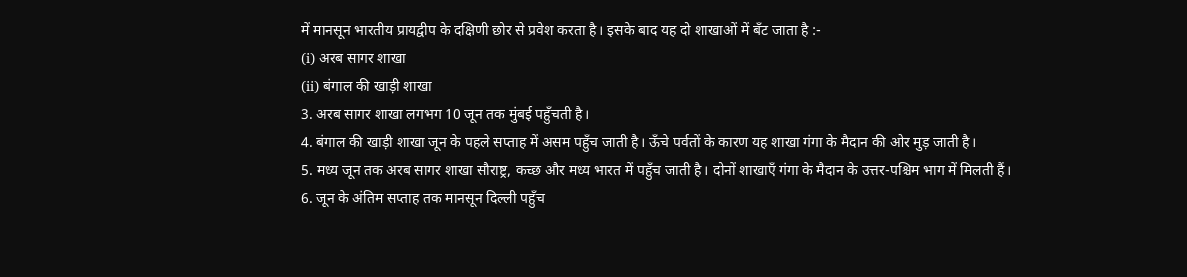में मानसून भारतीय प्रायद्वीप के दक्षिणी छोर से प्रवेश करता है। इसके बाद यह दो शाखाओं में बँट जाता है :-
(i) अरब सागर शाखा
(ii) बंगाल की खाड़ी शाखा
3. अरब सागर शाखा लगभग 10 जून तक मुंबई पहुँचती है।
4. बंगाल की खाड़ी शाखा जून के पहले सप्ताह में असम पहुँच जाती है। ऊँचे पर्वतों के कारण यह शाखा गंगा के मैदान की ओर मुड़ जाती है।
5. मध्य जून तक अरब सागर शाखा सौराष्ट्र, कच्छ और मध्य भारत में पहुँच जाती है। दोनों शाखाएँ गंगा के मैदान के उत्तर-पश्चिम भाग में मिलती हैं।
6. जून के अंतिम सप्ताह तक मानसून दिल्ली पहुँच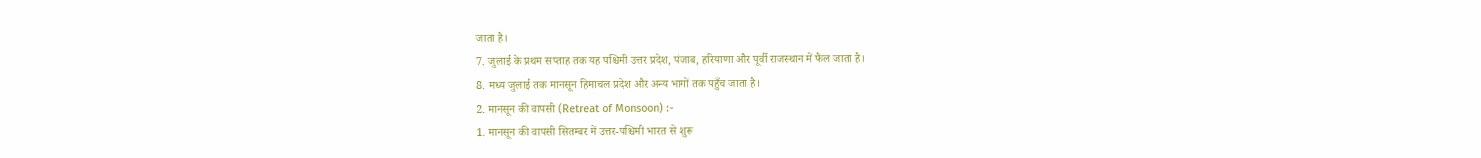जाता है।
7. जुलाई के प्रथम सप्ताह तक यह पश्चिमी उत्तर प्रदेश, पंजाब, हरियाणा और पूर्वी राजस्थान में फैल जाता है।
8. मध्य जुलाई तक मानसून हिमाचल प्रदेश और अन्य भागों तक पहुँच जाता है।
2. मानसून की वापसी (Retreat of Monsoon) :-
1. मानसून की वापसी सितम्बर में उत्तर-पश्चिमी भारत से शुरू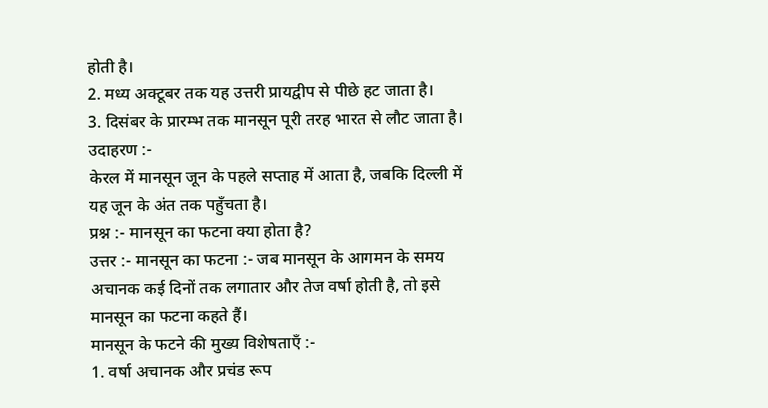होती है।
2. मध्य अक्टूबर तक यह उत्तरी प्रायद्वीप से पीछे हट जाता है।
3. दिसंबर के प्रारम्भ तक मानसून पूरी तरह भारत से लौट जाता है।
उदाहरण :-
केरल में मानसून जून के पहले सप्ताह में आता है, जबकि दिल्ली में यह जून के अंत तक पहुँचता है।
प्रश्न :- मानसून का फटना क्या होता है?
उत्तर :- मानसून का फटना :- जब मानसून के आगमन के समय अचानक कई दिनों तक लगातार और तेज वर्षा होती है, तो इसे मानसून का फटना कहते हैं।
मानसून के फटने की मुख्य विशेषताएँ :-
1. वर्षा अचानक और प्रचंड रूप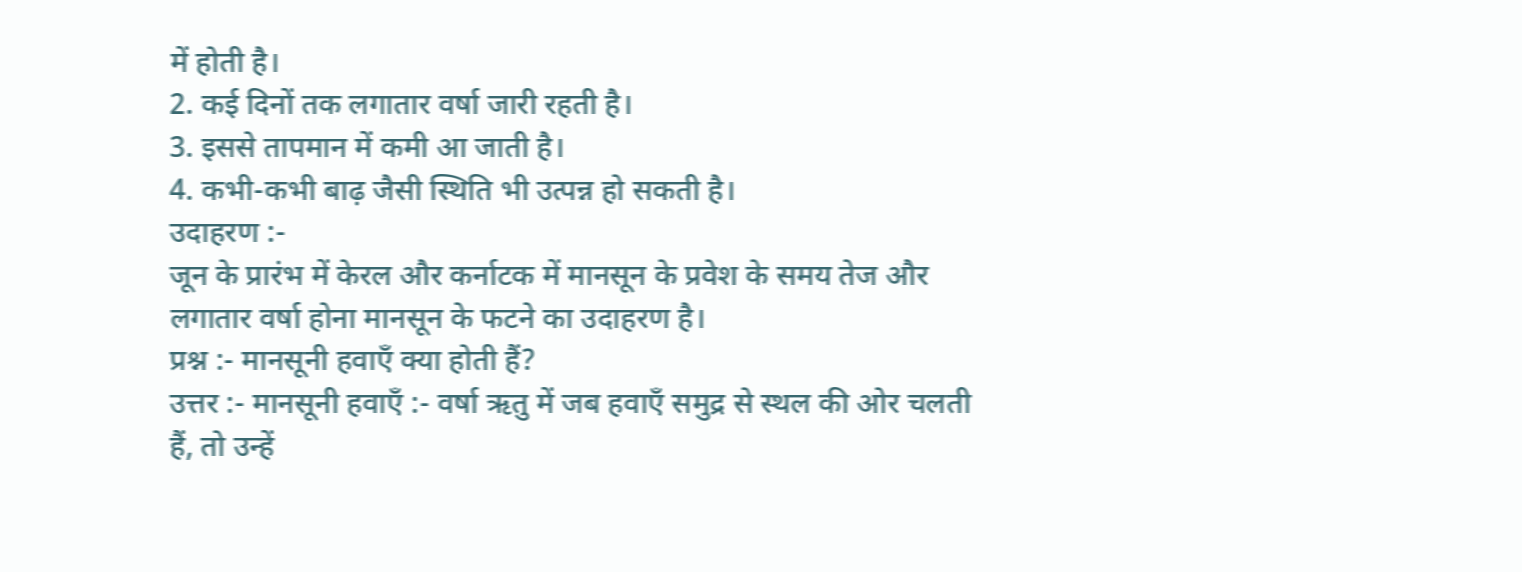में होती है।
2. कई दिनों तक लगातार वर्षा जारी रहती है।
3. इससे तापमान में कमी आ जाती है।
4. कभी-कभी बाढ़ जैसी स्थिति भी उत्पन्न हो सकती है।
उदाहरण :-
जून के प्रारंभ में केरल और कर्नाटक में मानसून के प्रवेश के समय तेज और लगातार वर्षा होना मानसून के फटने का उदाहरण है।
प्रश्न :- मानसूनी हवाएँ क्या होती हैं?
उत्तर :- मानसूनी हवाएँ :- वर्षा ऋतु में जब हवाएँ समुद्र से स्थल की ओर चलती हैं, तो उन्हें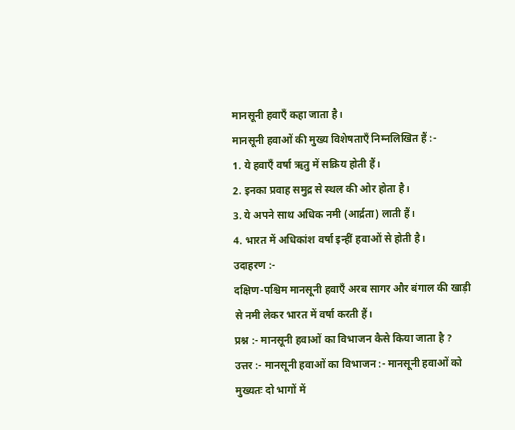मानसूनी हवाएँ कहा जाता है।
मानसूनी हवाओं की मुख्य विशेषताएँ निम्नलिखित हैं :-
1. ये हवाएँ वर्षा ऋतु में सक्रिय होती हैं।
2. इनका प्रवाह समुद्र से स्थल की ओर होता है।
3. ये अपने साथ अधिक नमी (आर्द्रता) लाती हैं।
4. भारत में अधिकांश वर्षा इन्हीं हवाओं से होती है।
उदाहरण :-
दक्षिण-पश्चिम मानसूनी हवाएँ अरब सागर और बंगाल की खाड़ी से नमी लेकर भारत में वर्षा करती हैं।
प्रश्न :- मानसूनी हवाओं का विभाजन कैसे किया जाता है ?
उत्तर :- मानसूनी हवाओं का विभाजन :- मानसूनी हवाओं को मुख्यतः दो भागों में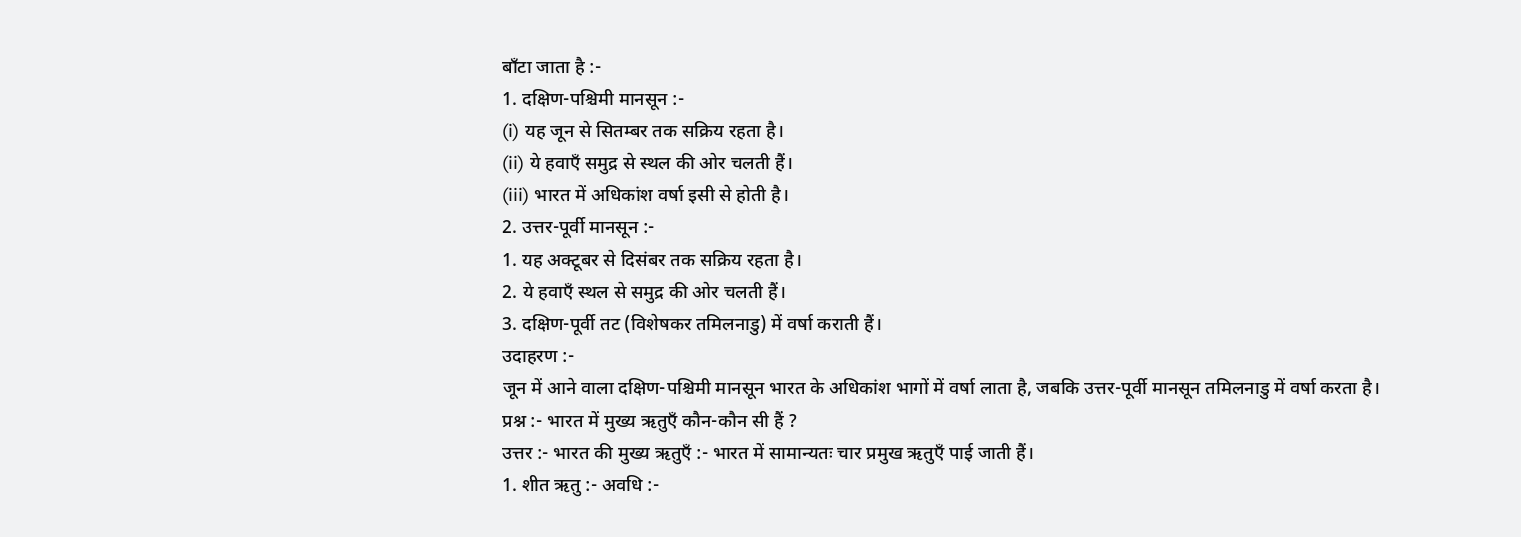बाँटा जाता है :-
1. दक्षिण-पश्चिमी मानसून :-
(i) यह जून से सितम्बर तक सक्रिय रहता है।
(ii) ये हवाएँ समुद्र से स्थल की ओर चलती हैं।
(iii) भारत में अधिकांश वर्षा इसी से होती है।
2. उत्तर-पूर्वी मानसून :-
1. यह अक्टूबर से दिसंबर तक सक्रिय रहता है।
2. ये हवाएँ स्थल से समुद्र की ओर चलती हैं।
3. दक्षिण-पूर्वी तट (विशेषकर तमिलनाडु) में वर्षा कराती हैं।
उदाहरण :-
जून में आने वाला दक्षिण-पश्चिमी मानसून भारत के अधिकांश भागों में वर्षा लाता है, जबकि उत्तर-पूर्वी मानसून तमिलनाडु में वर्षा करता है।
प्रश्न :- भारत में मुख्य ऋतुएँ कौन-कौन सी हैं ?
उत्तर :- भारत की मुख्य ऋतुएँ :- भारत में सामान्यतः चार प्रमुख ऋतुएँ पाई जाती हैं।
1. शीत ऋतु :- अवधि :-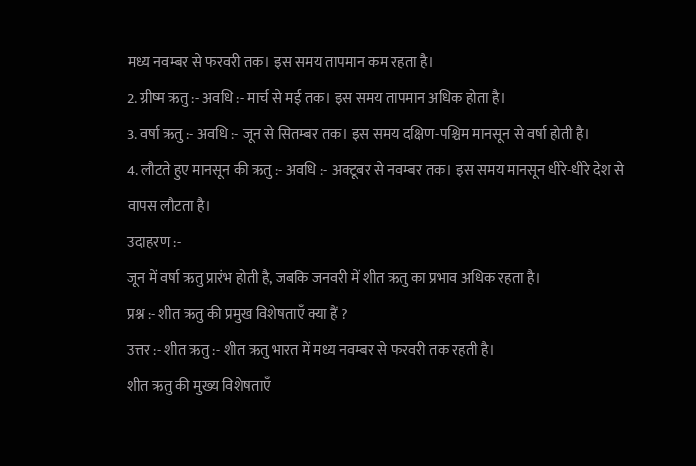मध्य नवम्बर से फरवरी तक। इस समय तापमान कम रहता है।
2. ग्रीष्म ऋतु :- अवधि :- मार्च से मई तक। इस समय तापमान अधिक होता है।
3. वर्षा ऋतु :- अवधि :- जून से सितम्बर तक। इस समय दक्षिण-पश्चिम मानसून से वर्षा होती है।
4. लौटते हुए मानसून की ऋतु :- अवधि :- अक्टूबर से नवम्बर तक। इस समय मानसून धीरे-धीरे देश से वापस लौटता है।
उदाहरण :-
जून में वर्षा ऋतु प्रारंभ होती है, जबकि जनवरी में शीत ऋतु का प्रभाव अधिक रहता है।
प्रश्न :- शीत ऋतु की प्रमुख विशेषताएँ क्या हैं ?
उत्तर :- शीत ऋतु :- शीत ऋतु भारत में मध्य नवम्बर से फरवरी तक रहती है।
शीत ऋतु की मुख्य विशेषताएँ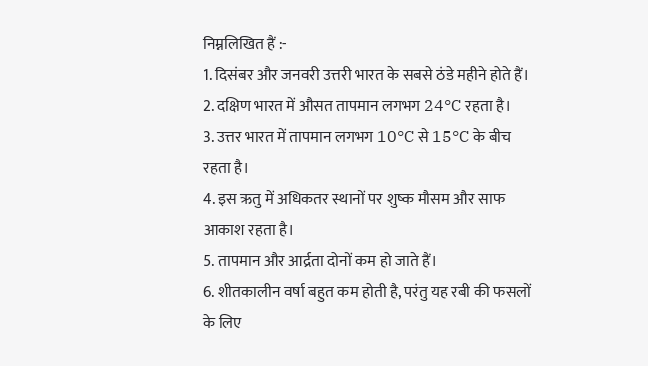निम्नलिखित हैं :-
1. दिसंबर और जनवरी उत्तरी भारत के सबसे ठंडे महीने होते हैं।
2. दक्षिण भारत में औसत तापमान लगभग 24°C रहता है।
3. उत्तर भारत में तापमान लगभग 10°C से 15°C के बीच रहता है।
4. इस ऋतु में अधिकतर स्थानों पर शुष्क मौसम और साफ आकाश रहता है।
5. तापमान और आर्द्रता दोनों कम हो जाते हैं।
6. शीतकालीन वर्षा बहुत कम होती है, परंतु यह रबी की फसलों के लिए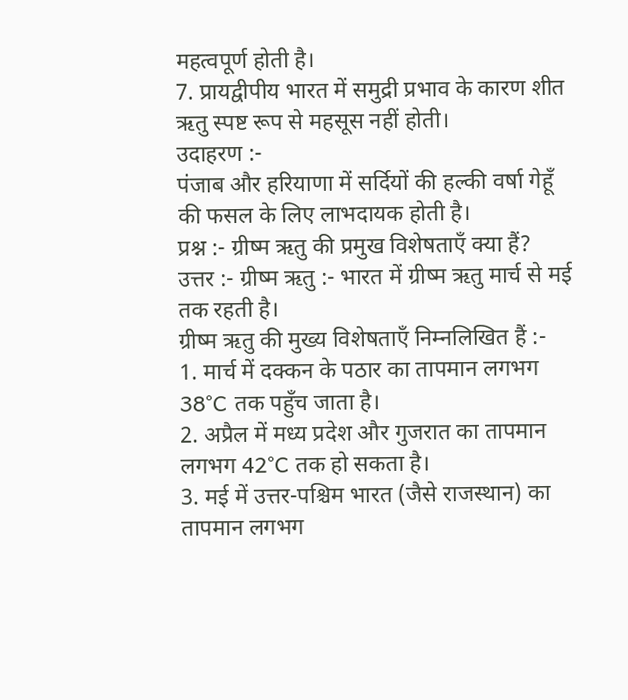महत्वपूर्ण होती है।
7. प्रायद्वीपीय भारत में समुद्री प्रभाव के कारण शीत ऋतु स्पष्ट रूप से महसूस नहीं होती।
उदाहरण :-
पंजाब और हरियाणा में सर्दियों की हल्की वर्षा गेहूँ की फसल के लिए लाभदायक होती है।
प्रश्न :- ग्रीष्म ऋतु की प्रमुख विशेषताएँ क्या हैं?
उत्तर :- ग्रीष्म ऋतु :- भारत में ग्रीष्म ऋतु मार्च से मई तक रहती है।
ग्रीष्म ऋतु की मुख्य विशेषताएँ निम्नलिखित हैं :-
1. मार्च में दक्कन के पठार का तापमान लगभग 38°C तक पहुँच जाता है।
2. अप्रैल में मध्य प्रदेश और गुजरात का तापमान लगभग 42°C तक हो सकता है।
3. मई में उत्तर-पश्चिम भारत (जैसे राजस्थान) का तापमान लगभग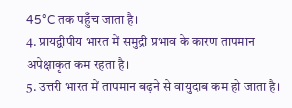45°C तक पहुँच जाता है।
4. प्रायद्वीपीय भारत में समुद्री प्रभाव के कारण तापमान अपेक्षाकृत कम रहता है।
5. उत्तरी भारत में तापमान बढ़ने से वायुदाब कम हो जाता है।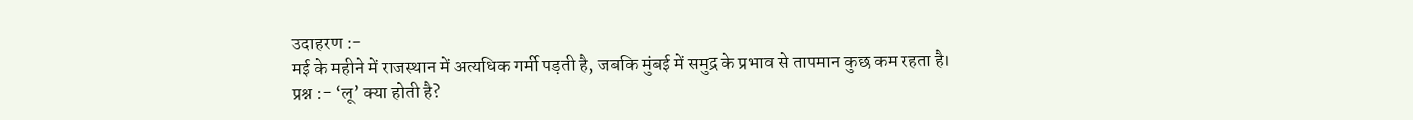उदाहरण :-
मई के महीने में राजस्थान में अत्यधिक गर्मी पड़ती है, जबकि मुंबई में समुद्र के प्रभाव से तापमान कुछ कम रहता है।
प्रश्न :- ‘लू’ क्या होती है?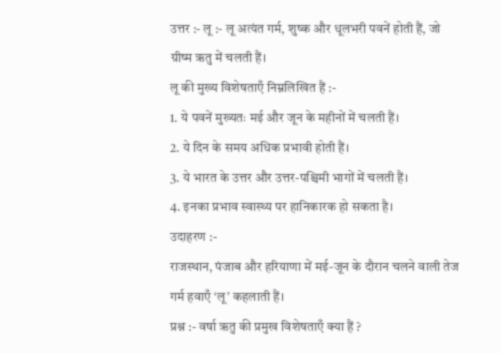उत्तर :- लू :- लू अत्यंत गर्म, शुष्क और धूलभरी पवनें होती हैं, जो ग्रीष्म ऋतु में चलती हैं।
लू की मुख्य विशेषताएँ निम्नलिखित हैं :-
1. ये पवनें मुख्यतः मई और जून के महीनों में चलती हैं।
2. ये दिन के समय अधिक प्रभावी होती हैं।
3. ये भारत के उत्तर और उत्तर-पश्चिमी भागों में चलती हैं।
4. इनका प्रभाव स्वास्थ्य पर हानिकारक हो सकता है।
उदाहरण :-
राजस्थान, पंजाब और हरियाणा में मई-जून के दौरान चलने वाली तेज गर्म हवाएँ ‘लू’ कहलाती हैं।
प्रश्न :- वर्षा ऋतु की प्रमुख विशेषताएँ क्या हैं ?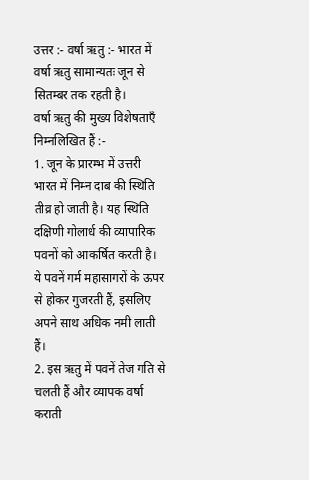उत्तर :- वर्षा ऋतु :- भारत में वर्षा ऋतु सामान्यतः जून से सितम्बर तक रहती है।
वर्षा ऋतु की मुख्य विशेषताएँ निम्नलिखित हैं :-
1. जून के प्रारम्भ में उत्तरी भारत में निम्न दाब की स्थिति तीव्र हो जाती है। यह स्थिति दक्षिणी गोलार्ध की व्यापारिक पवनों को आकर्षित करती है। ये पवनें गर्म महासागरों के ऊपर से होकर गुजरती हैं, इसलिए अपने साथ अधिक नमी लाती हैं।
2. इस ऋतु में पवनें तेज गति से चलती हैं और व्यापक वर्षा कराती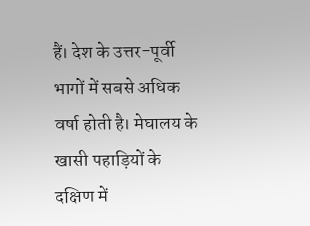हैं। देश के उत्तर-पूर्वी भागों में सबसे अधिक वर्षा होती है। मेघालय के खासी पहाड़ियों के दक्षिण में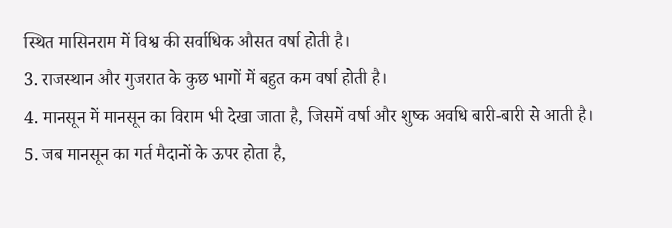स्थित मासिनराम में विश्व की सर्वाधिक औसत वर्षा होती है।
3. राजस्थान और गुजरात के कुछ भागों में बहुत कम वर्षा होती है।
4. मानसून में मानसून का विराम भी देखा जाता है, जिसमें वर्षा और शुष्क अवधि बारी-बारी से आती है।
5. जब मानसून का गर्त मैदानों के ऊपर होता है,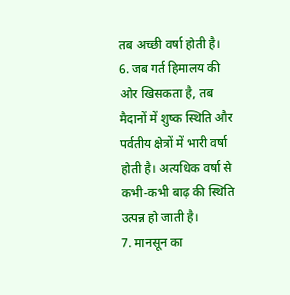तब अच्छी वर्षा होती है।
6. जब गर्त हिमालय की ओर खिसकता है, तब मैदानों में शुष्क स्थिति और पर्वतीय क्षेत्रों में भारी वर्षा होती है। अत्यधिक वर्षा से कभी-कभी बाढ़ की स्थिति उत्पन्न हो जाती है।
7. मानसून का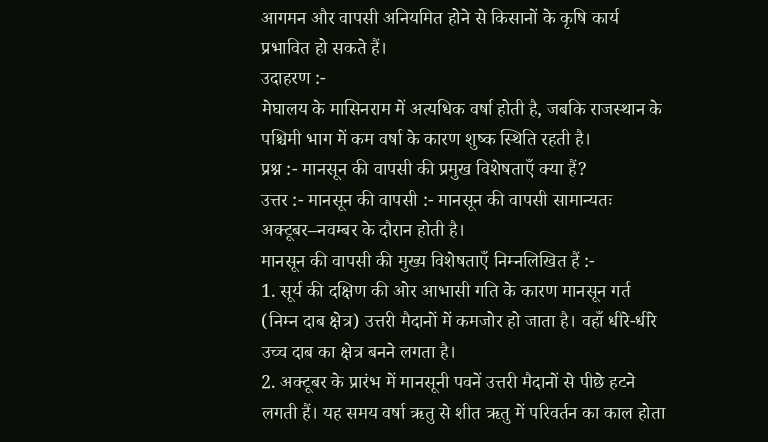आगमन और वापसी अनियमित होने से किसानों के कृषि कार्य प्रभावित हो सकते हैं।
उदाहरण :-
मेघालय के मासिनराम में अत्यधिक वर्षा होती है, जबकि राजस्थान के पश्चिमी भाग में कम वर्षा के कारण शुष्क स्थिति रहती है।
प्रश्न :- मानसून की वापसी की प्रमुख विशेषताएँ क्या हैं?
उत्तर :- मानसून की वापसी :- मानसून की वापसी सामान्यतः अक्टूबर–नवम्बर के दौरान होती है।
मानसून की वापसी की मुख्य विशेषताएँ निम्नलिखित हैं :-
1. सूर्य की दक्षिण की ओर आभासी गति के कारण मानसून गर्त (निम्न दाब क्षेत्र) उत्तरी मैदानों में कमजोर हो जाता है। वहाँ धीरे-धीरे उच्च दाब का क्षेत्र बनने लगता है।
2. अक्टूबर के प्रारंभ में मानसूनी पवनें उत्तरी मैदानों से पीछे हटने लगती हैं। यह समय वर्षा ऋतु से शीत ऋतु में परिवर्तन का काल होता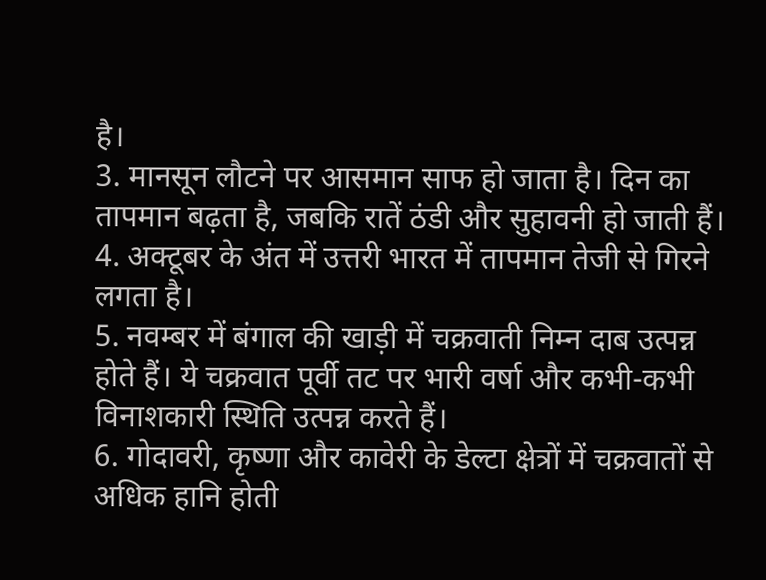है।
3. मानसून लौटने पर आसमान साफ हो जाता है। दिन का तापमान बढ़ता है, जबकि रातें ठंडी और सुहावनी हो जाती हैं।
4. अक्टूबर के अंत में उत्तरी भारत में तापमान तेजी से गिरने लगता है।
5. नवम्बर में बंगाल की खाड़ी में चक्रवाती निम्न दाब उत्पन्न होते हैं। ये चक्रवात पूर्वी तट पर भारी वर्षा और कभी-कभी विनाशकारी स्थिति उत्पन्न करते हैं।
6. गोदावरी, कृष्णा और कावेरी के डेल्टा क्षेत्रों में चक्रवातों से अधिक हानि होती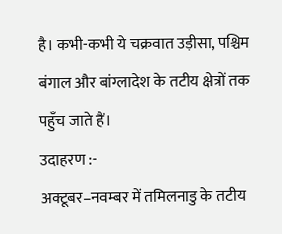है। कभी-कभी ये चक्रवात उड़ीसा, पश्चिम बंगाल और बांग्लादेश के तटीय क्षेत्रों तक पहुँच जाते हैं।
उदाहरण :-
अक्टूबर–नवम्बर में तमिलनाडु के तटीय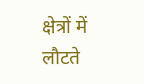क्षेत्रों में लौटते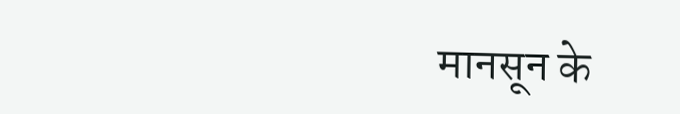मानसून के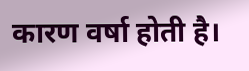कारण वर्षा होती है।